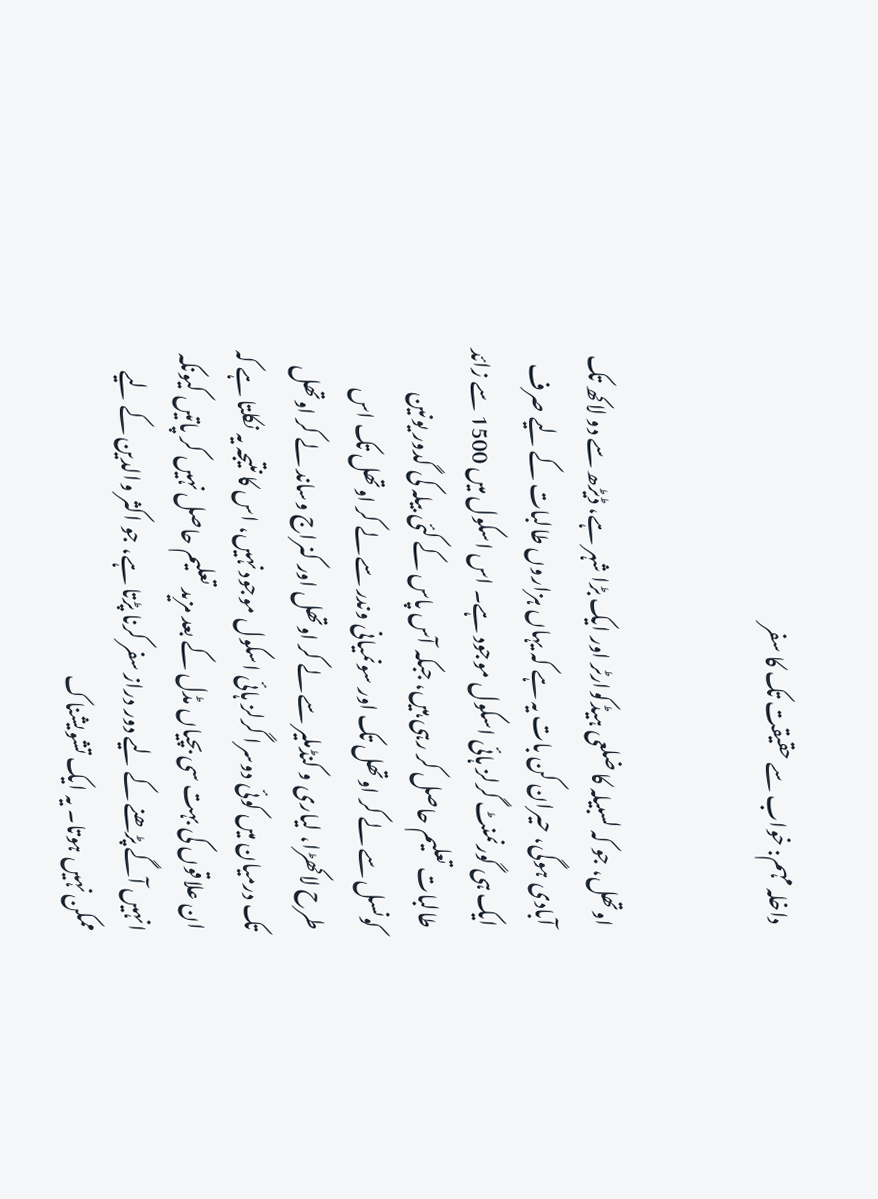داخلہ مہم: خواب سے حقیقت تک کا سفر


اوتھل، جو کہ لسبیلہ کا ضلعی ہیڈکوارٹر اور ایک بڑا شہر ہے، ڈیڑھ سے دو لاکھ تک آبادی ہوگی، حیران کن بات یہ ہے کہ یہاں ہزاروں طالبات کے لیے صرف ایک ہی گورنمنٹ گرلز ہائی اسکول موجود ہے۔ اس اسکول میں 1500 سے زائد طالبات تعلیم حاصل کر رہی ہیں، جبکہ آس پاس کے کئی بیلہ کی گدور یونین کونسل سے لے کر اوتھل تک اور سونمیانی وندر سے لے کر اوتھل تک اس طرح لاکھڑا، لیاری و کنڈملیر سے لے کر اوتھل اور کنراج وساند لے کر اوتھل تک درمیان میں کوئی دوسرا گرلز ہائی اسکول موجود نہیں، اس کا نتیجہ یہ نکلتا ہے کہ ان علاقوں کی بہت سی بچیاں مڈل کے بعد مزید تعلیم حاصل نہیں کر پاتیں کیونکہ انہیں آگے پڑھنے کے لیے دور دراز سفر کرنا پڑتا ہے، جو اکثر والدین کے لیے ممکن نہیں ہوتا۔ یہ ایک تشویشناک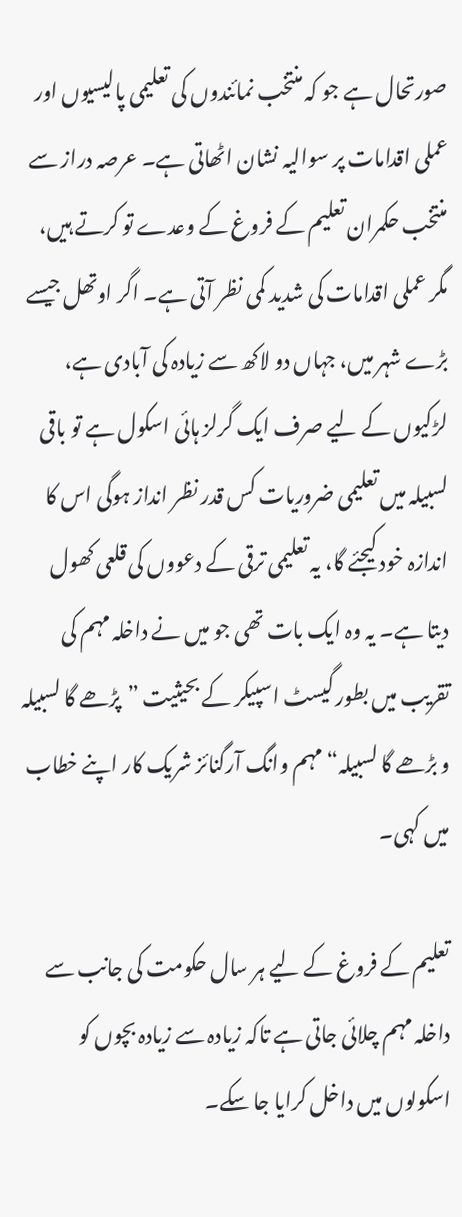صورتحال ہے جو کہ منتخب نمائندوں کی تعلیمی پالیسیوں اور عملی اقدامات پر سوالیہ نشان اٹھاتی ہے۔ عرصہ دراز سے منتخب حکمران تعلیم کے فروغ کے وعدے تو کرتے ہیں، مگر عملی اقدامات کی شدید کمی نظر آتی ہے۔ اگر اوتھل جیسے بڑے شہر میں، جہاں دو لاکھ سے زیادہ کی آبادی ہے، لڑکیوں کے لیے صرف ایک گرلز ہائی اسکول ہے تو باقی لسبیلہ میں تعلیمی ضروریات کس قدر نظر انداز ہوگی اس کا اندازہ خود کیجئے گا، یہ تعلیمی ترقی کے دعووں کی قلعی کھول دیتا ہے۔ یہ وہ ایک بات تھی جو میں نے داخلہ مہم کی تقریب میں بطور گیسٹ اسپیکر کے بحیثیت ”پڑھے گا لسبیلہ و بڑھے گا لسبیلہ“ مہم وانگ آرگنائز شریک کار اپنے خطاب میں کہی۔

تعلیم کے فروغ کے لیے ہر سال حکومت کی جانب سے داخلہ مہم چلائی جاتی ہے تاکہ زیادہ سے زیادہ بچوں کو اسکولوں میں داخل کرایا جا سکے۔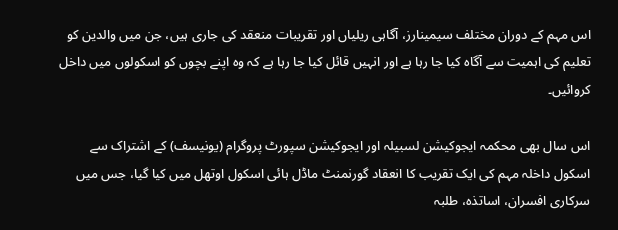اس مہم کے دوران مختلف سیمینارز، آگاہی ریلیاں اور تقریبات منعقد کی جاری ہیں، جن میں والدین کو تعلیم کی اہمیت سے آگاہ کیا جا رہا ہے اور انہیں قائل کیا جا رہا ہے کہ وہ اپنے بچوں کو اسکولوں میں داخل کروائیں۔

اس سال بھی محکمہ ایجوکیشن لسبیلہ اور ایجوکیشن سپورٹ پروگرام (یونیسف) کے اشتراک سے اسکول داخلہ مہم کی ایک تقریب کا انعقاد گورنمنٹ ماڈل ہائی اسکول اوتھل میں کیا گیا، جس میں سرکاری افسران، اساتذہ، طلبہ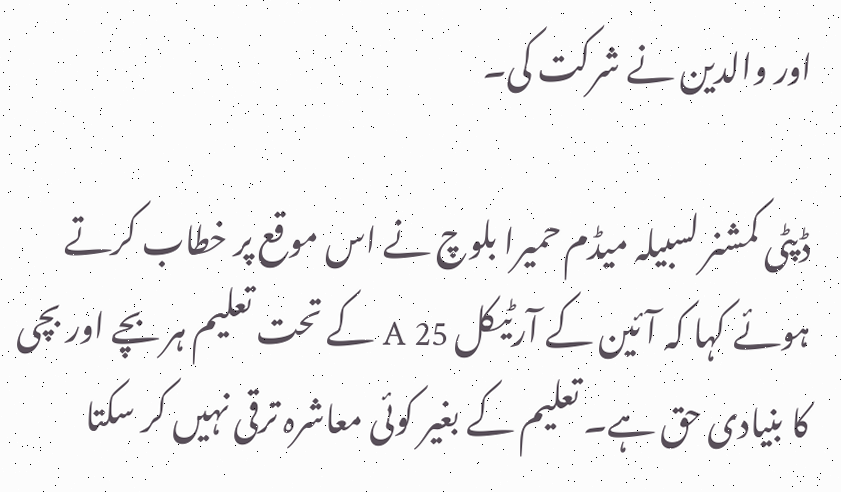اور والدین نے شرکت کی۔

ڈپٹی کمشنر لسبیلہ میڈم حمیرا بلوچ نے اس موقع پر خطاب کرتے ہوئے کہا کہ آئین کے آرٹیکل A 25 کے تحت تعلیم ہر بچے اور بچی کا بنیادی حق ہے۔ تعلیم کے بغیر کوئی معاشرہ ترقی نہیں کر سکتا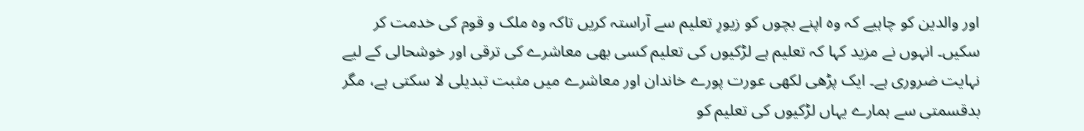اور والدین کو چاہیے کہ وہ اپنے بچوں کو زیورِ تعلیم سے آراستہ کریں تاکہ وہ ملک و قوم کی خدمت کر سکیں۔ انہوں نے مزید کہا کہ تعلیم ہے لڑکیوں کی تعلیم کسی بھی معاشرے کی ترقی اور خوشحالی کے لیے نہایت ضروری ہے۔ ایک پڑھی لکھی عورت پورے خاندان اور معاشرے میں مثبت تبدیلی لا سکتی ہے، مگر بدقسمتی سے ہمارے یہاں لڑکیوں کی تعلیم کو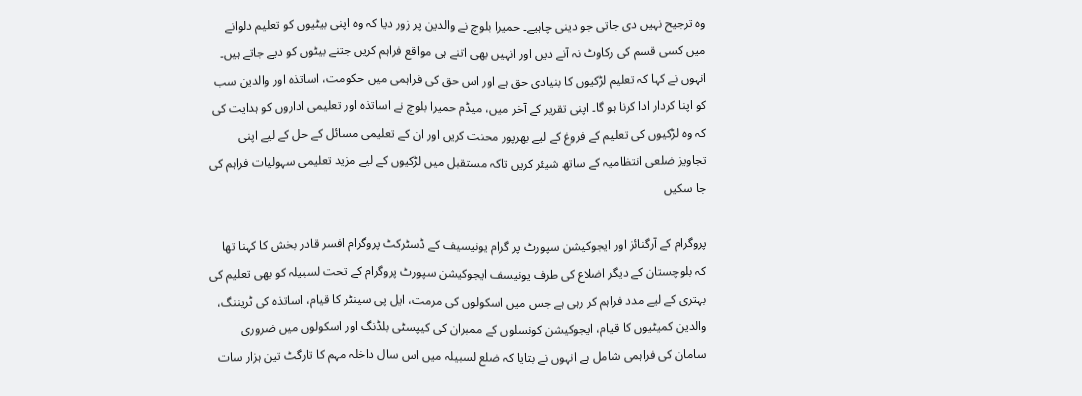وہ ترجیح نہیں دی جاتی جو دینی چاہیے۔ حمیرا بلوچ نے والدین پر زور دیا کہ وہ اپنی بیٹیوں کو تعلیم دلوانے میں کسی قسم کی رکاوٹ نہ آنے دیں اور انہیں بھی اتنے ہی مواقع فراہم کریں جتنے بیٹوں کو دیے جاتے ہیں۔ انہوں نے کہا کہ تعلیم لڑکیوں کا بنیادی حق ہے اور اس حق کی فراہمی میں حکومت، اساتذہ اور والدین سب کو اپنا کردار ادا کرنا ہو گا۔ اپنی تقریر کے آخر میں، میڈم حمیرا بلوچ نے اساتذہ اور تعلیمی اداروں کو ہدایت کی کہ وہ لڑکیوں کی تعلیم کے فروغ کے لیے بھرپور محنت کریں اور ان کے تعلیمی مسائل کے حل کے لیے اپنی تجاویز ضلعی انتظامیہ کے ساتھ شیئر کریں تاکہ مستقبل میں لڑکیوں کے لیے مزید تعلیمی سہولیات فراہم کی جا سکیں

پروگرام کے آرگنائز اور ایجوکیشن سپورٹ پر گرام یونیسیف کے ڈسٹرکٹ پروگرام افسر قادر بخش کا کہنا تھا کہ بلوچستان کے دیگر اضلاع کی طرف یونیسف ایجوکیشن سپورٹ پروگرام کے تحت لسبیلہ کو بھی تعلیم کی بہتری کے لیے مدد فراہم کر رہی ہے جس میں اسکولوں کی مرمت، ایل پی سینٹر کا قیام، اساتذہ کی ٹریننگ، والدین کمیٹیوں کا قیام، ایجوکیشن کونسلوں کے ممبران کی کیپسٹی بلڈنگ اور اسکولوں میں ضروری سامان کی فراہمی شامل ہے انہوں نے بتایا کہ ضلع لسبیلہ میں اس سال داخلہ مہم کا تارگٹ تین ہزار سات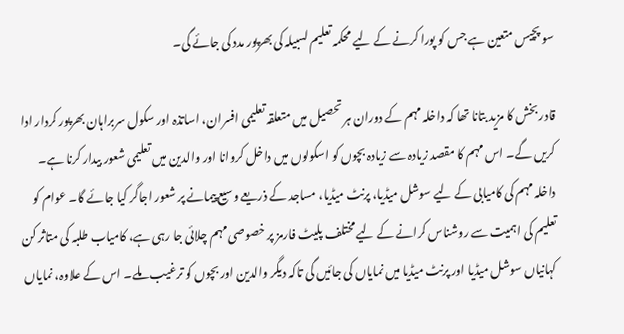سو پچیس متعین ہے جس کو پورا کرنے کے لیے محکمہ تعلیم لسبیلہ کی بھرپور مدد کی جائے گی۔

قادر بخش کا مزید بتانا تھا کہ داخلہ مہم کے دوران ہر تحصیل میں متعلقہ تعلیمی افسران، اساتذہ اور سکول سربراہان بھرپور کردار ادا کریں گے۔ اس مہم کا مقصد زیادہ سے زیادہ بچوں کو اسکولوں میں داخل کروانا اور والدین میں تعلیمی شعور بیدار کرنا ہے۔ داخلہ مہم کی کامیابی کے لیے سوشل میڈیا، پرنٹ میڈیا، مساجد کے ذریعے وسیع پیمانے پر شعور اجاگر کیا جائے گا۔ عوام کو تعلیم کی اہمیت سے روشناس کرانے کے لیے مختلف پلیٹ فارمز پر خصوصی مہم چلائی جا رہی ہے، کامیاب طلبہ کی متاثر کن کہانیاں سوشل میڈیا اور پرنٹ میڈیا میں نمایاں کی جائیں گی تاکہ دیگر والدین اور بچوں کو ترغیب ملے۔ اس کے علاوہ، نمایاں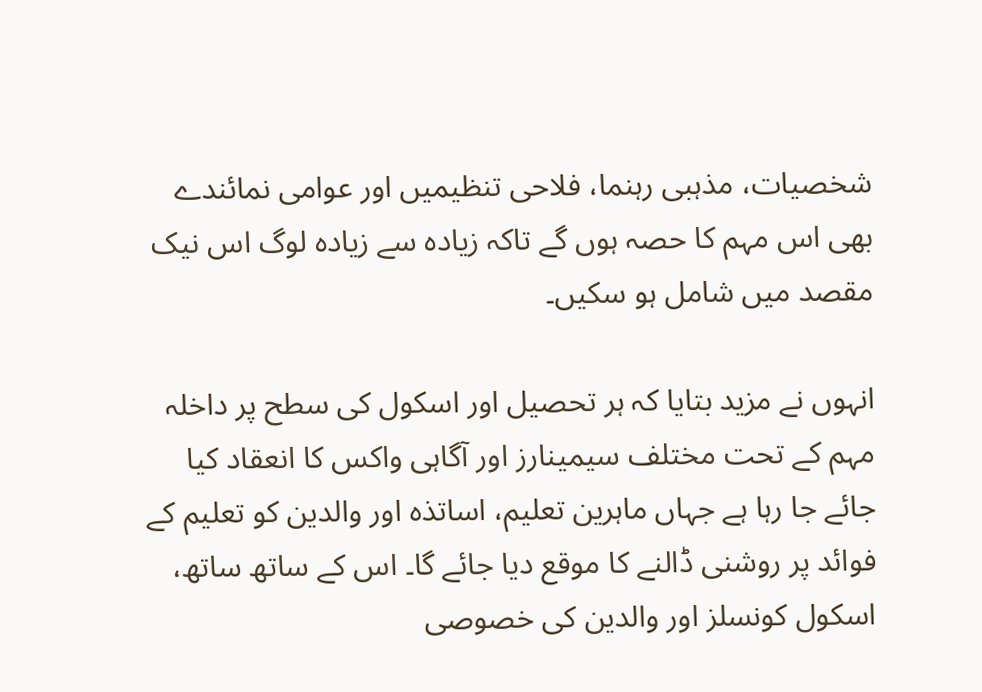شخصیات، مذہبی رہنما، فلاحی تنظیمیں اور عوامی نمائندے بھی اس مہم کا حصہ ہوں گے تاکہ زیادہ سے زیادہ لوگ اس نیک مقصد میں شامل ہو سکیں۔

انہوں نے مزید بتایا کہ ہر تحصیل اور اسکول کی سطح پر داخلہ مہم کے تحت مختلف سیمینارز اور آگاہی واکس کا انعقاد کیا جائے جا رہا ہے جہاں ماہرین تعلیم، اساتذہ اور والدین کو تعلیم کے فوائد پر روشنی ڈالنے کا موقع دیا جائے گا۔ اس کے ساتھ ساتھ، اسکول کونسلز اور والدین کی خصوصی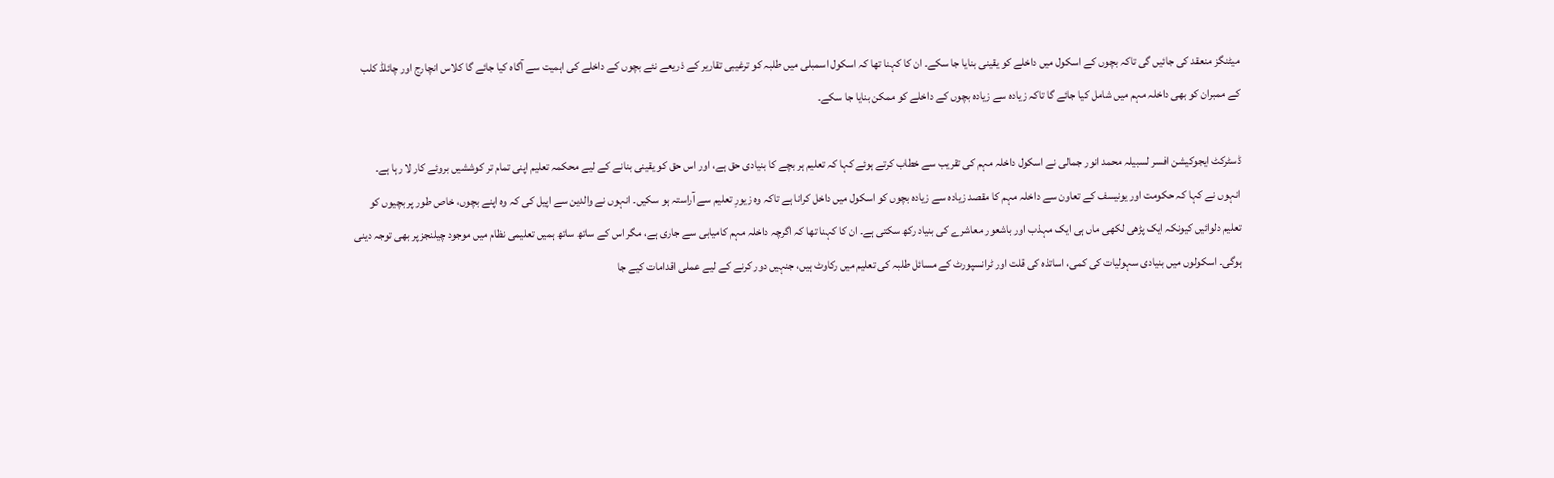میٹنگز منعقد کی جائیں گی تاکہ بچوں کے اسکول میں داخلے کو یقینی بنایا جا سکے۔ ان کا کہنا تھا کہ اسکول اسمبلی میں طلبہ کو ترغیبی تقاریر کے ذریعے نئے بچوں کے داخلے کی اہمیت سے آگاہ کیا جائے گا کلاس انچارج اور چائلڈ کلب کے ممبران کو بھی داخلہ مہم میں شامل کیا جائے گا تاکہ زیادہ سے زیادہ بچوں کے داخلے کو ممکن بنایا جا سکے۔

ڈسٹرکٹ ایجوکیشن افسر لسبیلہ محمد انور جمالی نے اسکول داخلہ مہم کی تقریب سے خطاب کرتے ہوئے کہا کہ تعلیم ہر بچے کا بنیادی حق ہے، اور اس حق کو یقینی بنانے کے لیے محکمہ تعلیم اپنی تمام تر کوششیں بروئے کار لا رہا ہے۔ انہوں نے کہا کہ حکومت اور یونیسف کے تعاون سے داخلہ مہم کا مقصد زیادہ سے زیادہ بچوں کو اسکول میں داخل کرانا ہے تاکہ وہ زیورِ تعلیم سے آراستہ ہو سکیں۔ انہوں نے والدین سے اپیل کی کہ وہ اپنے بچوں، خاص طور پر بچیوں کو تعلیم دلوائیں کیونکہ ایک پڑھی لکھی ماں ہی ایک مہذب اور باشعور معاشرے کی بنیاد رکھ سکتی ہے۔ ان کا کہنا تھا کہ اگرچہ داخلہ مہم کامیابی سے جاری ہے، مگر اس کے ساتھ ساتھ ہمیں تعلیمی نظام میں موجود چیلنجز پر بھی توجہ دینی ہوگی۔ اسکولوں میں بنیادی سہولیات کی کمی، اساتذہ کی قلت اور ٹرانسپورٹ کے مسائل طلبہ کی تعلیم میں رکاوٹ ہیں، جنہیں دور کرنے کے لیے عملی اقدامات کیے جا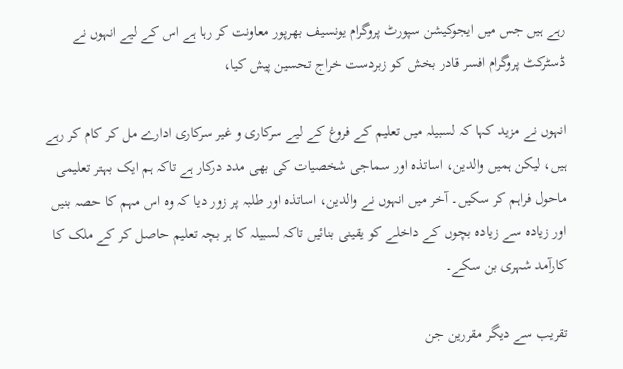رہے ہیں جس میں ایجوکیشن سپورٹ پروگرام یونسیف بھرپور معاونت کر رہا ہے اس کے لیے انہوں نے ڈسٹرکٹ پروگرام افسر قادر بخش کو زبردست خراج تحسین پیش کیا،

انہوں نے مزید کہا کہ لسبیلہ میں تعلیم کے فروغ کے لیے سرکاری و غیر سرکاری ادارے مل کر کام کر رہے ہیں، لیکن ہمیں والدین، اساتذہ اور سماجی شخصیات کی بھی مدد درکار ہے تاکہ ہم ایک بہتر تعلیمی ماحول فراہم کر سکیں۔ آخر میں انہوں نے والدین، اساتذہ اور طلبہ پر زور دیا کہ وہ اس مہم کا حصہ بنیں اور زیادہ سے زیادہ بچوں کے داخلے کو یقینی بنائیں تاکہ لسبیلہ کا ہر بچہ تعلیم حاصل کر کے ملک کا کارآمد شہری بن سکے۔

تقریب سے دیگر مقررین جن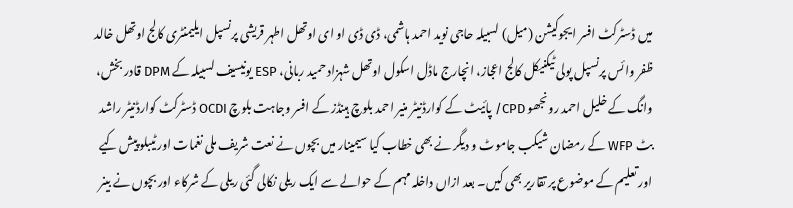میں ڈسٹرکٹ افسر ایجوکیشن (میل) لسبیلہ حاجی نوید احمد ہاشمی، ڈی ڈی او ای اوتھل اطہر قریشی پرنسپل ایلیمنٹری کالج اوتھل خالد ظفر وائس پرنسپل پولی ٹیکنیکل کالج اعجاز، انچارج ماڈل اسکول اوتھل شہزاد حمید ربانی، ESP یونیسیف لسبیلہ کے DPM قادر بخش، وانگ کے خلیل احمد رونجھو CPD/ پائیٹ کے کوارڈنیٹر منیر احمد بلوچ ہینڈز کے افسر وجاہت بلوچ OCDI ڈسٹرکٹ کوارڈنیٹر راشد بٹ WFP کے رمضان شیکب جاموٹ و دیگر نے بھی خطاب کیا سیمینار میں بچوں نے نعت شریف ملی نغمات اور ٹیبلو پیش کیے اور تعلیم کے موضوع پر تقاریر بھی کیں۔ بعد ازاں داخلہ مہم کے حوالے سے ایک ریلی نکالی گئی ریلی کے شرکاء اور بچوں نے بینر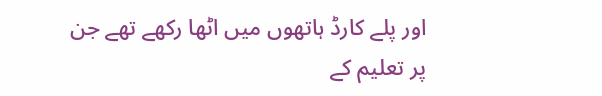اور پلے کارڈ ہاتھوں میں اٹھا رکھے تھے جن پر تعلیم کے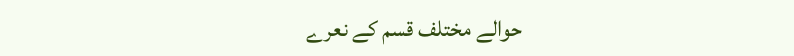حوالے مختلف قسم کے نعرے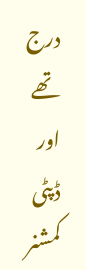درج تھے اور ڈپٹی کمشنر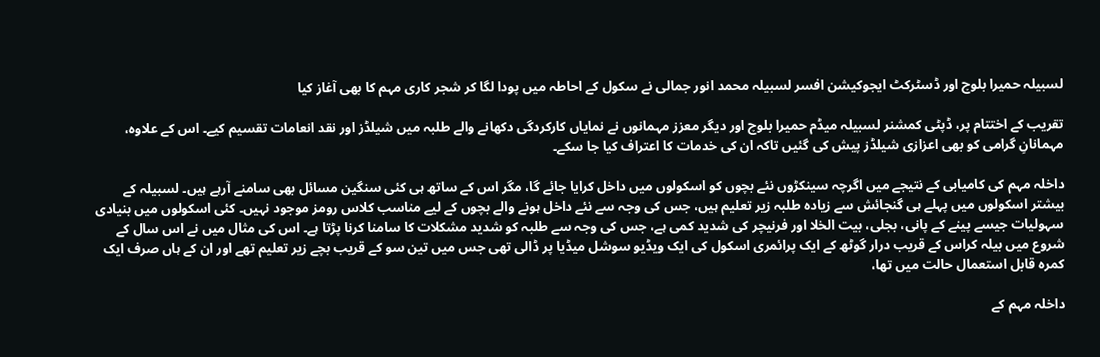لسبیلہ حمیرا بلوچ اور ڈسٹرکٹ ایجوکیشن افسر لسبیلہ محمد انور جمالی نے سکول کے احاطہ میں پودا لگا کر شجر کاری مہم کا بھی آغاز کیا

تقریب کے اختتام پر، ڈپٹی کمشنر لسبیلہ میڈم حمیرا بلوچ اور دیگر معزز مہمانوں نے نمایاں کارکردگی دکھانے والے طلبہ میں شیلڈز اور نقد انعامات تقسیم کیے۔ اس کے علاوہ، مہمانانِ گرامی کو بھی اعزازی شیلڈز پیش کی گئیں تاکہ ان کی خدمات کا اعتراف کیا جا سکے۔

داخلہ مہم کی کامیابی کے نتیجے میں اگرچہ سینکڑوں نئے بچوں کو اسکولوں میں داخل کرایا جائے گا، مگر اس کے ساتھ ہی کئی سنگین مسائل بھی سامنے آرہے ہیں۔ لسبیلہ کے بیشتر اسکولوں میں پہلے ہی گنجائش سے زیادہ طلبہ زیر تعلیم ہیں، جس کی وجہ سے نئے داخل ہونے والے بچوں کے لیے مناسب کلاس رومز موجود نہیں۔ کئی اسکولوں میں بنیادی سہولیات جیسے پینے کے پانی، بجلی، بیت الخلا اور فرنیچر کی شدید کمی ہے، جس کی وجہ سے طلبہ کو شدید مشکلات کا سامنا کرنا پڑتا ہے۔ اس کی مثال میں نے اس سال کے شروع میں بیلہ کراس کے قریب درار گوٹھ کے ایک پرائمری اسکول کی ایک ویڈیو سوشل میڈیا پر ڈالی تھی جس میں تین سو کے قریب بچے زیر تعلیم تھے اور ان کے ہاں صرف ایک کمرہ قابل استعمال حالت میں تھا،

داخلہ مہم کے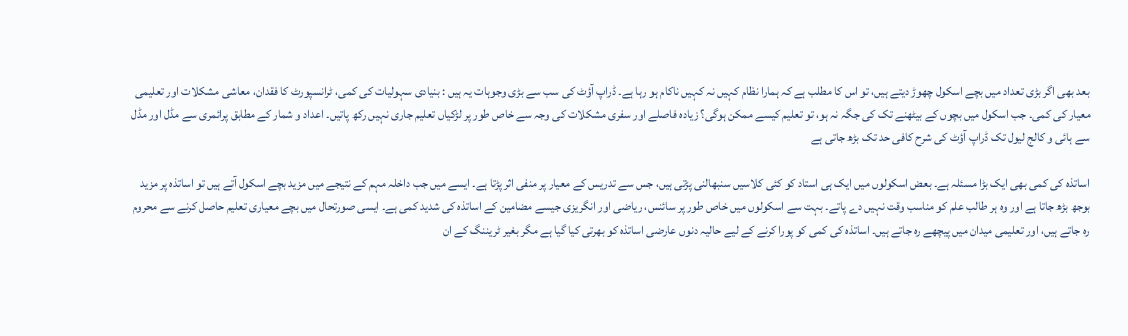بعد بھی اگر بڑی تعداد میں بچے اسکول چھوڑ دیتے ہیں، تو اس کا مطلب ہے کہ ہمارا نظام کہیں نہ کہیں ناکام ہو رہا ہے۔ ڈراپ آؤٹ کی سب سے بڑی وجوہات یہ ہیں : بنیادی سہولیات کی کمی، ٹرانسپورٹ کا فقدان، معاشی مشکلات اور تعلیمی معیار کی کمی۔ جب اسکول میں بچوں کے بیٹھنے تک کی جگہ نہ ہو، تو تعلیم کیسے ممکن ہوگی؟ زیادہ فاصلے اور سفری مشکلات کی وجہ سے خاص طور پر لڑکیاں تعلیم جاری نہیں رکھ پاتیں۔ اعداد و شمار کے مطابق پرائمری سے مڈل اور مڈل سے ہائی و کالج لیول تک ڈراپ آؤٹ کی شرح کافی حد تک بڑھ جاتی ہے

اساتذہ کی کمی بھی ایک بڑا مسئلہ ہے۔ بعض اسکولوں میں ایک ہی استاد کو کئی کلاسیں سنبھالنی پڑتی ہیں، جس سے تدریس کے معیار پر منفی اثر پڑتا ہے۔ ایسے میں جب داخلہ مہم کے نتیجے میں مزید بچے اسکول آتے ہیں تو اساتذہ پر مزید بوجھ بڑھ جاتا ہے اور وہ ہر طالب علم کو مناسب وقت نہیں دے پاتے۔ بہت سے اسکولوں میں خاص طور پر سائنس، ریاضی اور انگریزی جیسے مضامین کے اساتذہ کی شدید کمی ہے۔ ایسی صورتحال میں بچے معیاری تعلیم حاصل کرنے سے محروم رہ جاتے ہیں، اور تعلیمی میدان میں پیچھے رہ جاتے ہیں۔ اساتذہ کی کمی کو پورا کرنے کے لیے حالیہ دنوں عارضی اساتذہ کو بھرتی کیا گیا ہے مگر بغیر ٹریننگ کے ان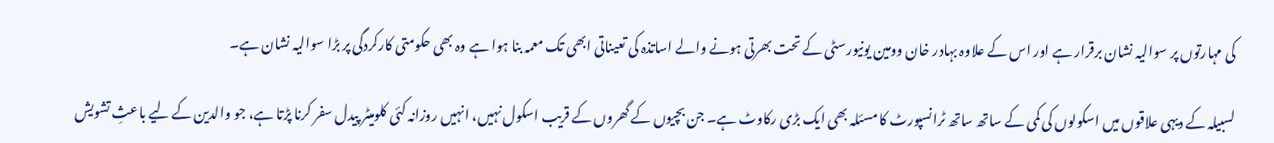کی مہارتوں پر سوالیہ نشان برقرار ہے اور اس کے علاوہ بہادر خان وومین یونیورسٹی کے تحت بھرتی ہونے والے اساتذہ کی تعیناتی ابھی تک معمہ بنا ہوا ہے وہ بھی حکومتی کارکردگی پر بڑا سوالیہ نشان ہے۔

لسبیلہ کے دیہی علاقوں میں اسکولوں کی کمی کے ساتھ ساتھ ٹرانسپورٹ کا مسئلہ بھی ایک بڑی رکاوٹ ہے۔ جن بچیوں کے گھروں کے قریب اسکول نہیں، انہیں روزانہ کئی کلومیٹر پیدل سفر کرنا پڑتا ہے، جو والدین کے لیے باعثِ تشویش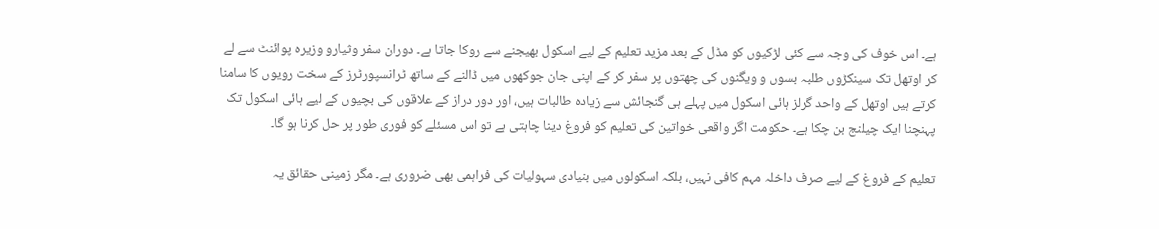ہے۔ اس خوف کی وجہ سے کئی لڑکیوں کو مڈل کے بعد مزید تعلیم کے لیے اسکول بھیجنے سے روکا جاتا ہے۔ دوران سفر وثیارو وزیرہ پوائنٹ سے لے کر اوتھل تک سینکڑوں طلبہ بسوں و ویگنوں کی چھتوں پر سفر کر کے اپنی جان جوکھوں میں ڈالنے کے ساتھ ٹرانسپورٹرز کے سخت رویوں کا سامنا کرتے ہیں اوتھل کے واحد گرلز ہائی اسکول میں پہلے ہی گنجائش سے زیادہ طالبات ہیں، اور دور دراز کے علاقوں کی بچیوں کے لیے ہائی اسکول تک پہنچنا ایک چیلنج بن چکا ہے۔ حکومت اگر واقعی خواتین کی تعلیم کو فروغ دینا چاہتی ہے تو اس مسئلے کو فوری طور پر حل کرنا ہو گا۔

تعلیم کے فروغ کے لیے صرف داخلہ مہم کافی نہیں، بلکہ اسکولوں میں بنیادی سہولیات کی فراہمی بھی ضروری ہے۔ مگر زمینی حقائق یہ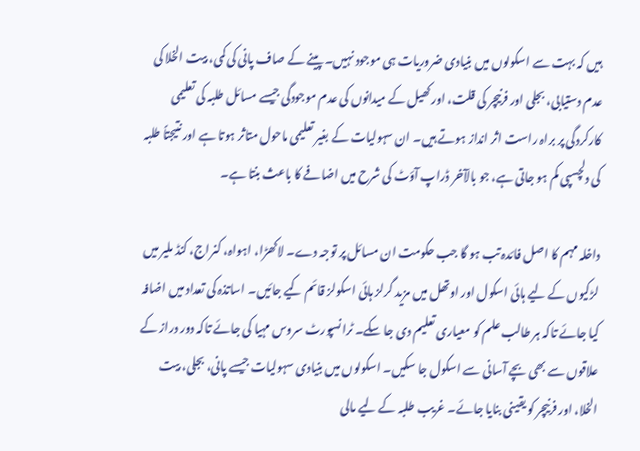ہیں کہ بہت سے اسکولوں میں بنیادی ضروریات ہی موجود نہیں۔ پینے کے صاف پانی کی کمی، بیت الخلا کی عدم دستیابی، بجلی اور فرنیچر کی قلت، اور کھیل کے میدانوں کی عدم موجودگی جیسے مسائل طلبہ کی تعلیمی کارکردگی پر براہ راست اثر انداز ہوتے ہیں۔ ان سہولیات کے بغیر تعلیمی ماحول متاثر ہوتا ہے اور نتیجتاً طلبہ کی دلچسپی کم ہو جاتی ہے، جو بالآخر ڈراپ آؤٹ کی شرح میں اضافے کا باعث بنتا ہے۔

داخلہ مہم کا اصل فائدہ تب ہو گا جب حکومت ان مسائل پر توجہ دے۔ لاکھڑا، اہواہ، کنراج، کنڈ ملیر میں لڑکیوں کے لیے ہائی اسکول اور اوتھل میں مزید گرلز ہائی اسکولز قائم کیے جائیں۔ اساتذہ کی تعداد میں اضافہ کیا جائے تاکہ ہر طالب علم کو معیاری تعلیم دی جا سکے۔ ٹرانسپورٹ سروس مہیا کی جائے تاکہ دور دراز کے علاقوں سے بھی بچے آسانی سے اسکول جا سکیں۔ اسکولوں میں بنیادی سہولیات جیسے پانی، بجلی، بیت الخلا، اور فرنیچر کو یقینی بنایا جائے۔ غریب طلبہ کے لیے مالی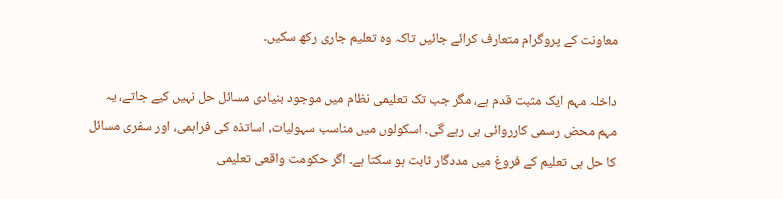معاونت کے پروگرام متعارف کرائے جائیں تاکہ وہ تعلیم جاری رکھ سکیں۔

داخلہ مہم ایک مثبت قدم ہے، مگر جب تک تعلیمی نظام میں موجود بنیادی مسائل حل نہیں کیے جاتے، یہ مہم محض رسمی کارروائی ہی رہے گی۔ اسکولوں میں مناسب سہولیات، اساتذہ کی فراہمی، اور سفری مسائل کا حل ہی تعلیم کے فروغ میں مددگار ثابت ہو سکتا ہے۔ اگر حکومت واقعی تعلیمی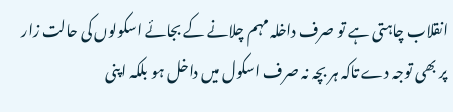انقلاب چاہتی ہے تو صرف داخلہ مہم چلانے کے بجائے اسکولوں کی حالت زار پر بھی توجہ دے تاکہ ہر بچہ نہ صرف اسکول میں داخل ہو بلکہ اپنی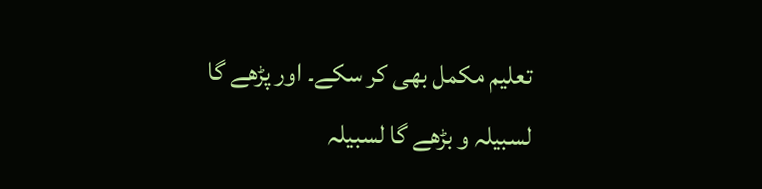تعلیم مکمل بھی کر سکے۔ اور پڑھے گا لسبیلہ و بڑھے گا لسبیلہ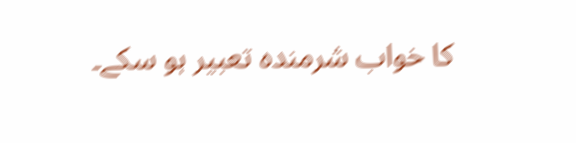کا خواب شرمندہ تعبیر ہو سکے۔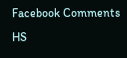Facebook Comments HS